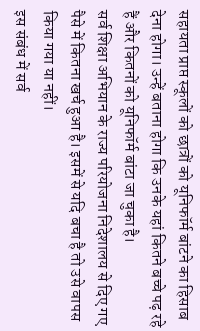सहायता प्राप्त स्कूलों को छात्रों को यूनिफॉर्म बांटने का हिसाब देना होगा। उन्हें बताना होगा कि उनके यहां कितने बच्चे पढ़ रहे हैं और कितनों को यूनिफॉर्म बांटा जा चुका है।
सर्व शिक्षा अभियान के राज्य परियोजना निदेशालय से दिए गए पैसे में कितना खर्च हुआ है। इसमें से यदि बचा है तो उसे वापस किया गया या नहीं।
इस संबंध में सर्व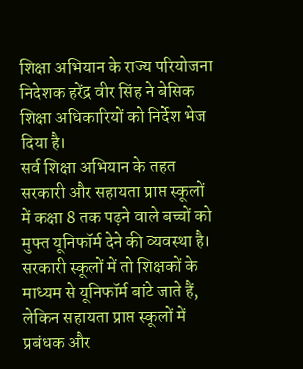शिक्षा अभियान के राज्य परियोजना निदेशक हरेंद्र वीर सिंह ने बेसिक शिक्षा अधिकारियों को निर्देश भेज दिया है।
सर्व शिक्षा अभियान के तहत सरकारी और सहायता प्राप्त स्कूलों में कक्षा 8 तक पढ़ने वाले बच्चों को मुफ्त यूनिफॉर्म देने की व्यवस्था है।
सरकारी स्कूलों में तो शिक्षकों के माध्यम से यूनिफॉर्म बांटे जाते हैं, लेकिन सहायता प्राप्त स्कूलों में प्रबंधक और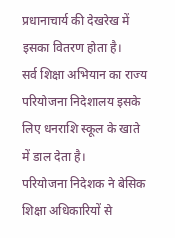प्रधानाचार्य की देखरेख में इसका वितरण होता है।
सर्व शिक्षा अभियान का राज्य परियोजना निदेशालय इसके लिए धनराशि स्कूल के खाते में डाल देता है।
परियोजना निदेशक ने बेसिक शिक्षा अधिकारियों से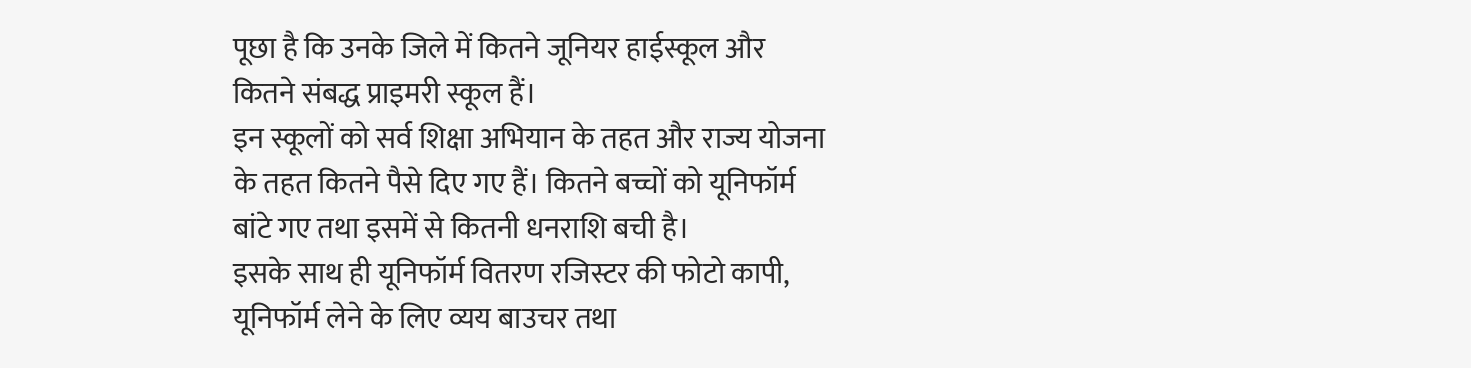पूछा है कि उनके जिले में कितने जूनियर हाईस्कूल और कितने संबद्ध प्राइमरी स्कूल हैं।
इन स्कूलों को सर्व शिक्षा अभियान के तहत और राज्य योजना के तहत कितने पैसे दिए गए हैं। कितने बच्चों को यूनिफॉर्म बांटे गए तथा इसमें से कितनी धनराशि बची है।
इसके साथ ही यूनिफॉर्म वितरण रजिस्टर की फोटो कापी, यूनिफॉर्म लेने के लिए व्यय बाउचर तथा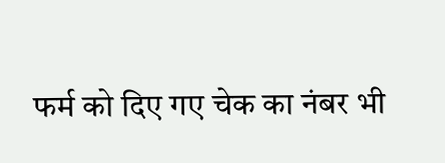फर्म को दिए गए चेक का नंबर भी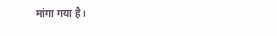मांगा गया है।